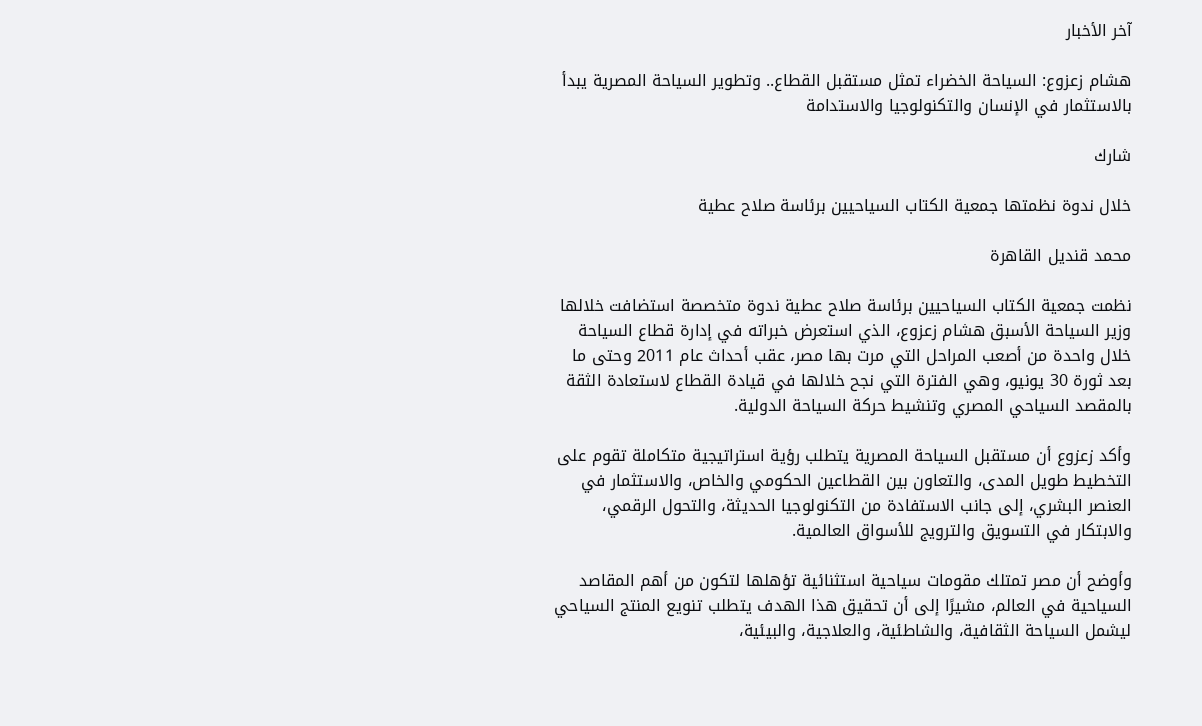آخر الأخبار

هشام زعزوع: السياحة الخضراء تمثل مستقبل القطاع.. وتطوير السياحة المصرية يبدأ بالاستثمار في الإنسان والتكنولوجيا والاستدامة

شارك

خلال ندوة نظمتها جمعية الكتاب السياحيين برئاسة صلاح عطية

محمد قنديل القاهرة

نظمت جمعية الكتاب السياحيين برئاسة صلاح عطية ندوة متخصصة استضافت خلالها وزير السياحة الأسبق هشام زعزوع، الذي استعرض خبراته في إدارة قطاع السياحة خلال واحدة من أصعب المراحل التي مرت بها مصر، عقب أحداث عام 2011 وحتى ما بعد ثورة 30 يونيو، وهي الفترة التي نجح خلالها في قيادة القطاع لاستعادة الثقة بالمقصد السياحي المصري وتنشيط حركة السياحة الدولية.

وأكد زعزوع أن مستقبل السياحة المصرية يتطلب رؤية استراتيجية متكاملة تقوم على التخطيط طويل المدى، والتعاون بين القطاعين الحكومي والخاص، والاستثمار في العنصر البشري، إلى جانب الاستفادة من التكنولوجيا الحديثة، والتحول الرقمي، والابتكار في التسويق والترويج للأسواق العالمية.

وأوضح أن مصر تمتلك مقومات سياحية استثنائية تؤهلها لتكون من أهم المقاصد السياحية في العالم، مشيرًا إلى أن تحقيق هذا الهدف يتطلب تنويع المنتج السياحي ليشمل السياحة الثقافية، والشاطئية، والعلاجية، والبيئية،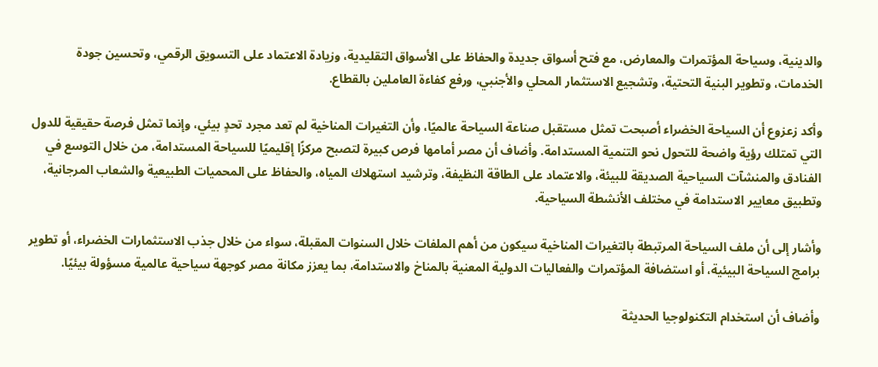والدينية، وسياحة المؤتمرات والمعارض، مع فتح أسواق جديدة والحفاظ على الأسواق التقليدية، وزيادة الاعتماد على التسويق الرقمي، وتحسين جودة الخدمات، وتطوير البنية التحتية، وتشجيع الاستثمار المحلي والأجنبي، ورفع كفاءة العاملين بالقطاع.

وأكد زعزوع أن السياحة الخضراء أصبحت تمثل مستقبل صناعة السياحة عالميًا، وأن التغيرات المناخية لم تعد مجرد تحدٍ بيئي، وإنما تمثل فرصة حقيقية للدول التي تمتلك رؤية واضحة للتحول نحو التنمية المستدامة. وأضاف أن مصر أمامها فرص كبيرة لتصبح مركزًا إقليميًا للسياحة المستدامة، من خلال التوسع في الفنادق والمنشآت السياحية الصديقة للبيئة، والاعتماد على الطاقة النظيفة، وترشيد استهلاك المياه، والحفاظ على المحميات الطبيعية والشعاب المرجانية، وتطبيق معايير الاستدامة في مختلف الأنشطة السياحية.

وأشار إلى أن ملف السياحة المرتبطة بالتغيرات المناخية سيكون من أهم الملفات خلال السنوات المقبلة، سواء من خلال جذب الاستثمارات الخضراء، أو تطوير برامج السياحة البيئية، أو استضافة المؤتمرات والفعاليات الدولية المعنية بالمناخ والاستدامة، بما يعزز مكانة مصر كوجهة سياحية عالمية مسؤولة بيئيًا.

وأضاف أن استخدام التكنولوجيا الحديثة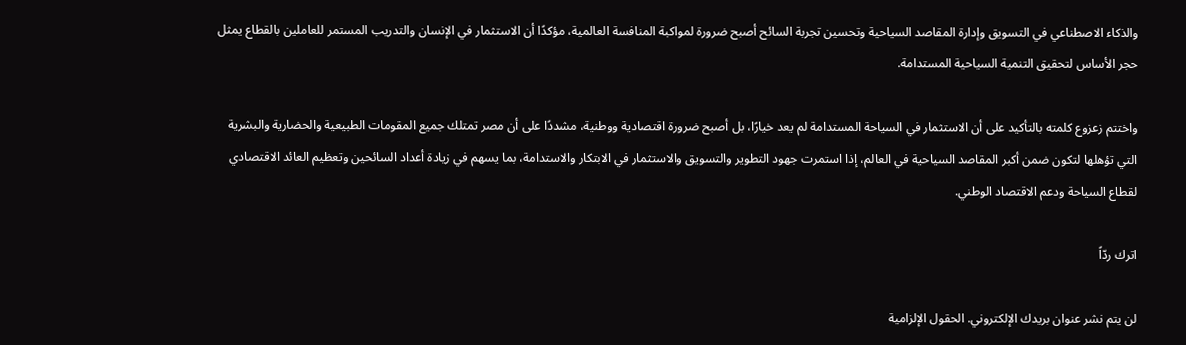والذكاء الاصطناعي في التسويق وإدارة المقاصد السياحية وتحسين تجربة السائح أصبح ضرورة لمواكبة المنافسة العالمية، مؤكدًا أن الاستثمار في الإنسان والتدريب المستمر للعاملين بالقطاع يمثل حجر الأساس لتحقيق التنمية السياحية المستدامة.

واختتم زعزوع كلمته بالتأكيد على أن الاستثمار في السياحة المستدامة لم يعد خيارًا، بل أصبح ضرورة اقتصادية ووطنية، مشددًا على أن مصر تمتلك جميع المقومات الطبيعية والحضارية والبشرية التي تؤهلها لتكون ضمن أكبر المقاصد السياحية في العالم، إذا استمرت جهود التطوير والتسويق والاستثمار في الابتكار والاستدامة، بما يسهم في زيادة أعداد السائحين وتعظيم العائد الاقتصادي لقطاع السياحة ودعم الاقتصاد الوطني.

اترك ردّاً

لن يتم نشر عنوان بريدك الإلكتروني. الحقول الإلزامية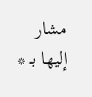مشار إليها بـ *